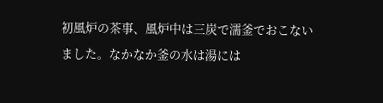初風炉の茶事、風炉中は三炭で濡釜でおこないました。なかなか釜の水は湯には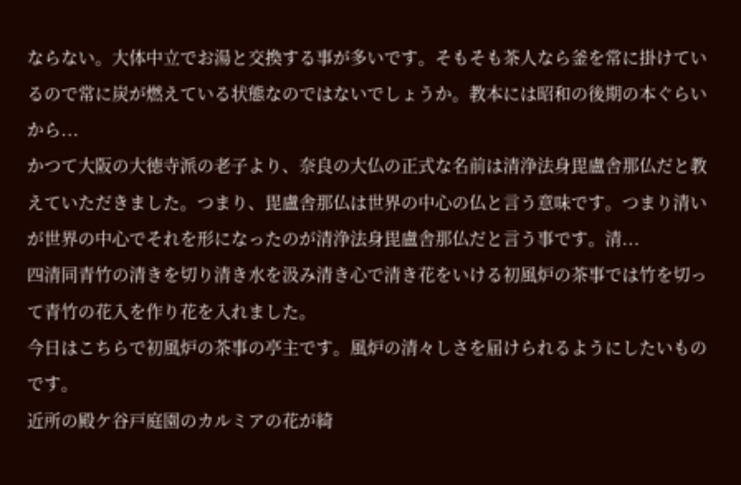ならない。大体中立でお湯と交換する事が多いです。そもそも茶人なら釜を常に掛けているので常に炭が燃えている状態なのではないでしょうか。教本には昭和の後期の本ぐらいから...
かつて大阪の大徳寺派の老子より、奈良の大仏の正式な名前は清浄法身毘盧舎那仏だと教えていただきました。つまり、毘盧舎那仏は世界の中心の仏と言う意味です。つまり清いが世界の中心でそれを形になったのが清浄法身毘盧舎那仏だと言う事です。清...
四清同青竹の清きを切り清き水を汲み清き心で清き花をいける初風炉の茶事では竹を切って青竹の花入を作り花を入れました。
今日はこちらで初風炉の茶事の亭主です。風炉の清々しさを届けられるようにしたいものです。
近所の殿ケ谷戸庭園のカルミアの花が綺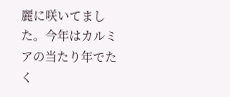麗に咲いてました。今年はカルミアの当たり年でたく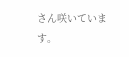さん咲いています。